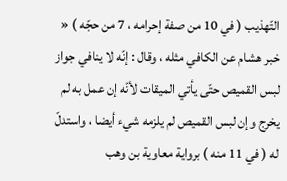التّهذيب ( في 10 من صفة إحرامه ، 7 من حجّه ) « خبر هشام عن الكافي مثله ، وقال : إنّه لا ينافي جواز لبس القميص حتّى يأتي الميقات لأنّه إن عمل به لم يخرج وإن لبس القميص لم يلزمه شيء أيضا ، واستدلّ له ( في 11 منه ) برواية معاوية بن وهب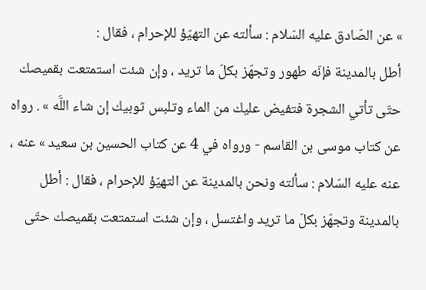» عن الصّادق عليه السّلام : سألته عن التهيّؤ للإحرام ، فقال :
أطل بالمدينة فإنّه طهور وتجهّز بكلّ ما تريد ، وإن شئت استمتعت بقميصك حتّى تأتي الشجرة فتفيض عليك من الماء وتلبس ثوبيك إن شاء اللَّه » . رواه عن كتاب موسى بن القاسم - ورواه في 4 عن كتاب الحسين بن سعيد » عنه ، عنه عليه السّلام : سألته ونحن بالمدينة عن التهيّؤ للإحرام ، فقال : أطل بالمدينة وتجهّز بكلّ ما تريد واغتسل ، وإن شئت استمتعت بقميصك حتّى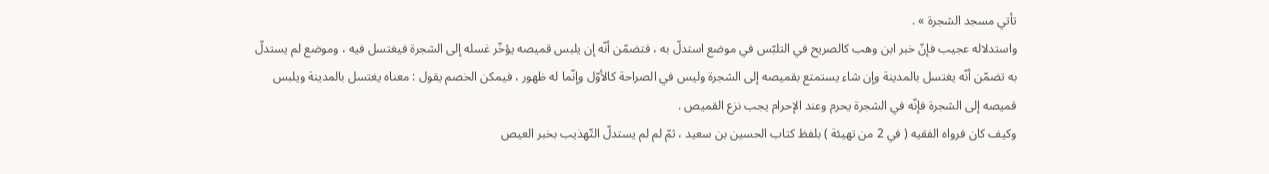تأتي مسجد الشجرة » .
واستدلاله عجيب فإنّ خبر ابن وهب كالصريح في التلبّس في موضع استدلّ به ، فتضمّن أنّه إن يلبس قميصه يؤخّر غسله إلى الشجرة فيغتسل فيه ، وموضع لم يستدلّ به تضمّن أنّه يغتسل بالمدينة وإن شاء يستمتع بقميصه إلى الشجرة وليس في الصراحة كالأوّل وإنّما له ظهور ، فيمكن الخصم يقول : معناه يغتسل بالمدينة ويلبس قميصه إلى الشجرة فإنّه في الشجرة يحرم وعند الإحرام يجب نزع القميص .
وكيف كان فرواه الفقيه ( في 2 من تهيئة ) بلفظ كتاب الحسين بن سعيد ، ثمّ لم لم يستدلّ التّهذيب بخبر العيص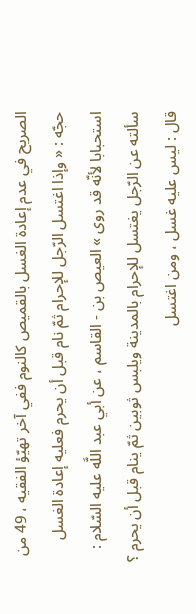الصريح في عدم إعادة الغسل بالقميص كالنوم ففي آخر تهيّؤ الفقيه ، 49 من حجّه : « وإذا اغتسل الرّجل للإحرام ثمّ نام قبل أن يحرم فعليه إعادة الغسل استحبابا لأنّه قد روى » العيص بن - القاسم ، عن أبي عبد اللَّه عليه السّلام : سألته عن الرّجل يغتسل للإحرام بالمدينة ويلبس ثوبين ثمّ ينام قبل أن يحرم ؟ قال : ليس عليه غسل ، ومن اغتسل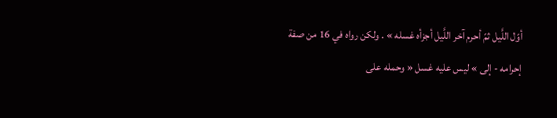أوّل اللَّيل ثمّ أحرم آخر اللَّيل أجزأه غسله » . ولكن رواه في 16 من صفة إحرامه - إلى » ليس عليه غسل « وحمله على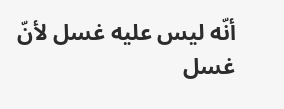أنّه ليس عليه غسل لأنّ غسل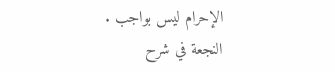الإحرام ليس بواجب .
النجعة في شرح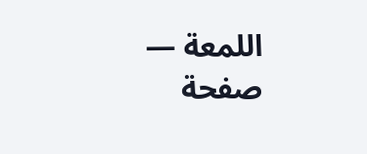اللمعة — صفحة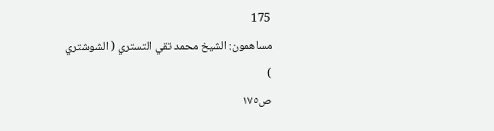175
مساهمون: الشيخ محمد تقي التستري ( الشوشتري )
ص١٧٥